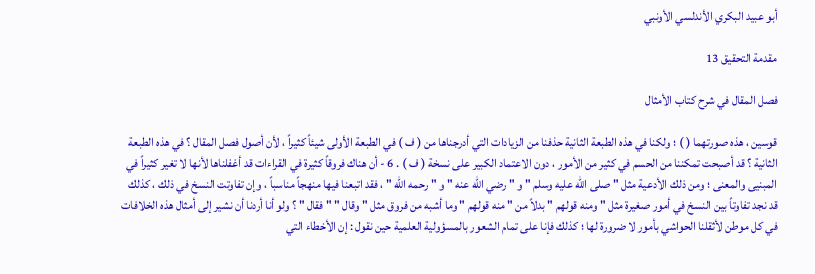أبو عبيد البكري الأندلسي الأونبي

مقدمة التحقيق 13

فصل المقال في شرح كتاب الأمثال

قوسين ، هذه صورتهما ( ) ؛ ولكنا في هذه الطبعة الثانية حذفنا من الزيادات التي أدرجناها من ( ف ) في الطبعة الأولى شيئاً كثيراً ، لأن أصول فصل المقال ؟ في هذه الطبعة الثانية ؟ قد أصبحت تمكننا من الحسم في كثير من الأمور ، دون الاعتماد الكبير على نسخة ( ف ) . 6 - أن هناك فروقاً كثيرة في القراءات قد أغفلناها لأنها لا تغير كثيراً في المبنيى والمعنى ؛ ومن ذلك الأدعية مثل " صلى الله عليه وسلم " و " رضي الله عنه " و " رحمه الله " ، فقد اتبعنا فيها منهجاً مناسباً ، وإن تفاوتت النسخ في ذلك ، كذلك قد نجد تفاوتاً بين النسخ في أمور صغيرة مثل " ومنه قولهم " بدلاً من " منه قولهم " وما أشبه من فروق مثل " وقال " " فقال " ؟ ولو أنا أردنا أن نشير إلى أمثال هذه الخلافات في كل موطن لأثقلنا الحواشي بأمور لا ضرورة لها ؛ كذلك فإنا على تمام الشعور بالمسؤولية العلمية حين نقول : إن الأخطاء التي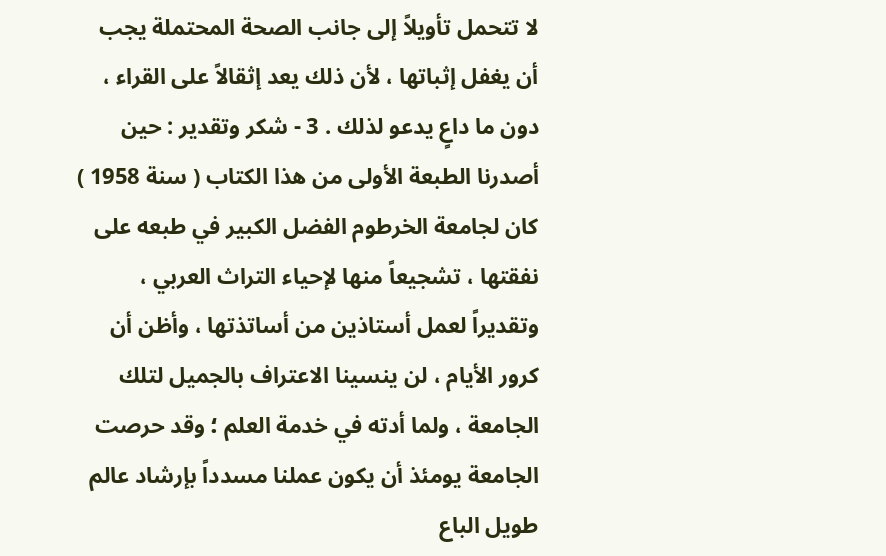لا تتحمل تأويلاً إلى جانب الصحة المحتملة يجب أن يغفل إثباتها ، لأن ذلك يعد إثقالاً على القراء ، دون ما داعٍ يدعو لذلك . 3 - شكر وتقدير : حين أصدرنا الطبعة الأولى من هذا الكتاب ( سنة 1958 ) كان لجامعة الخرطوم الفضل الكبير في طبعه على نفقتها ، تشجيعاً منها لإحياء التراث العربي ، وتقديراً لعمل أستاذين من أساتذتها ، وأظن أن كرور الأيام ، لن ينسينا الاعتراف بالجميل لتلك الجامعة ، ولما أدته في خدمة العلم ؛ وقد حرصت الجامعة يومئذ أن يكون عملنا مسدداً بإرشاد عالم طويل الباع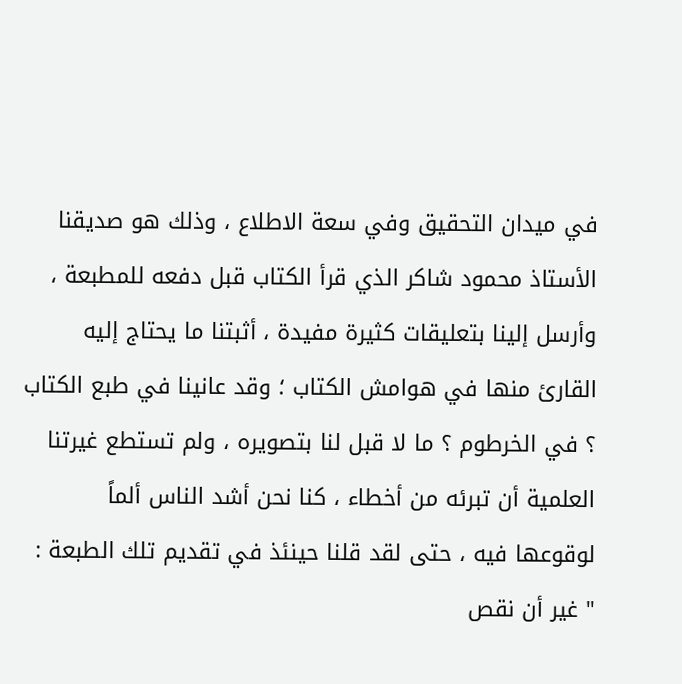في ميدان التحقيق وفي سعة الاطلاع ، وذلك هو صديقنا الأستاذ محمود شاكر الذي قرأ الكتاب قبل دفعه للمطبعة ، وأرسل إلينا بتعليقات كثيرة مفيدة ، أثبتنا ما يحتاج إليه القارئ منها في هوامش الكتاب ؛ وقد عانينا في طبع الكتاب ؟ في الخرطوم ؟ ما لا قبل لنا بتصويره ، ولم تستطع غيرتنا العلمية أن تبرئه من أخطاء ، كنا نحن أشد الناس ألماً لوقوعها فيه ، حتى لقد قلنا حينئذ في تقديم تلك الطبعة : " غير أن نقص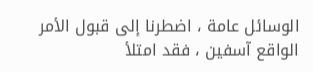الوسائل عامة ، اضطرنا إلى قبول الأمر الواقع آسفين ، فقد امتلأ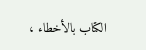الكتاب بالأخطاء ،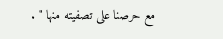مع حرصنا على تصفيته منها " .